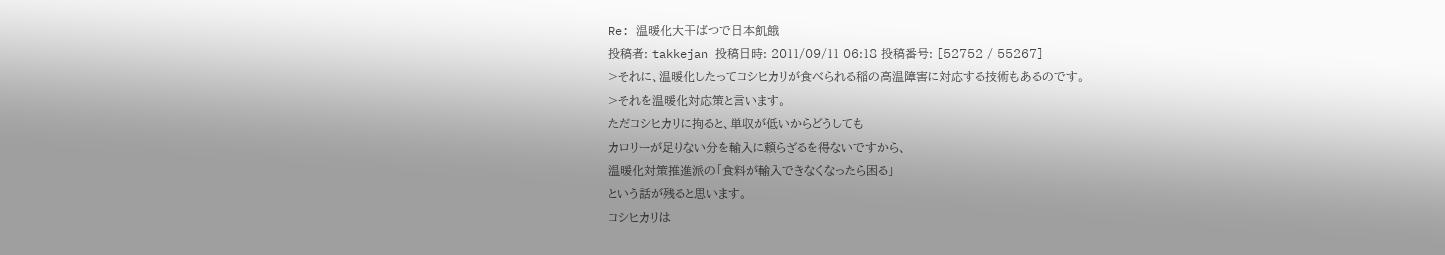Re: 温暖化大干ばつで日本飢餓
投稿者: takkejan 投稿日時: 2011/09/11 06:18 投稿番号: [52752 / 55267]
>それに、温暖化したってコシヒカリが食べられる稲の高温障害に対応する技術もあるのです。
>それを温暖化対応策と言います。
ただコシヒカリに拘ると、単収が低いからどうしても
カロリーが足りない分を輸入に頼らざるを得ないですから、
温暖化対策推進派の「食料が輸入できなくなったら困る」
という話が残ると思います。
コシヒカリは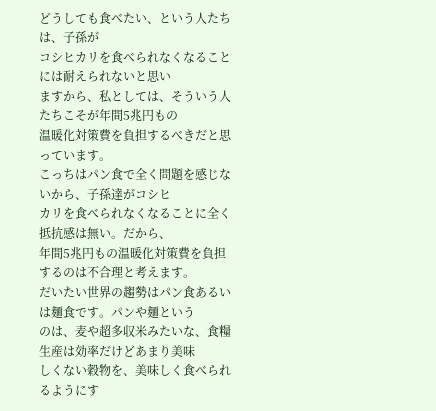どうしても食べたい、という人たちは、子孫が
コシヒカリを食べられなくなることには耐えられないと思い
ますから、私としては、そういう人たちこそが年間5兆円もの
温暖化対策費を負担するべきだと思っています。
こっちはパン食で全く問題を感じないから、子孫達がコシヒ
カリを食べられなくなることに全く抵抗感は無い。だから、
年間5兆円もの温暖化対策費を負担するのは不合理と考えます。
だいたい世界の趨勢はパン食あるいは麺食です。パンや麺という
のは、麦や超多収米みたいな、食糧生産は効率だけどあまり美味
しくない穀物を、美味しく食べられるようにす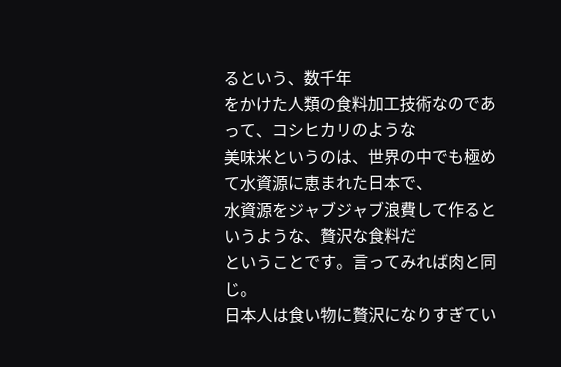るという、数千年
をかけた人類の食料加工技術なのであって、コシヒカリのような
美味米というのは、世界の中でも極めて水資源に恵まれた日本で、
水資源をジャブジャブ浪費して作るというような、贅沢な食料だ
ということです。言ってみれば肉と同じ。
日本人は食い物に贅沢になりすぎてい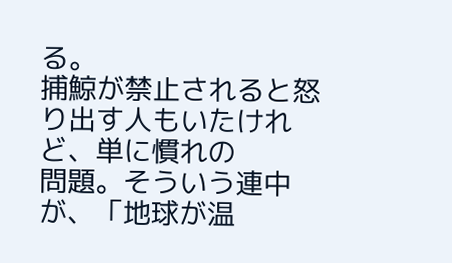る。
捕鯨が禁止されると怒り出す人もいたけれど、単に慣れの
問題。そういう連中が、「地球が温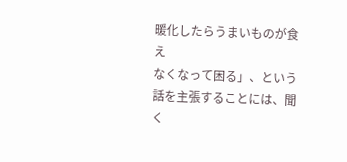暖化したらうまいものが食え
なくなって困る」、という話を主張することには、聞く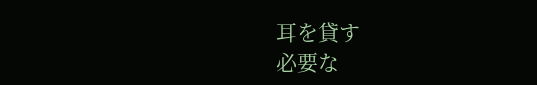耳を貸す
必要な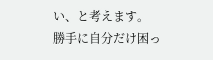い、と考えます。
勝手に自分だけ困っ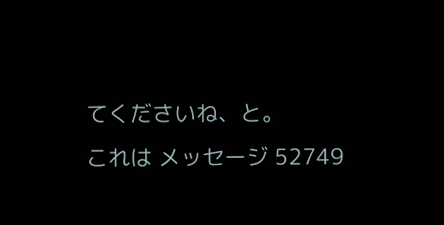てくださいね、と。
これは メッセージ 52749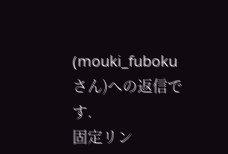(mouki_fuboku さん)への返信です.
固定リン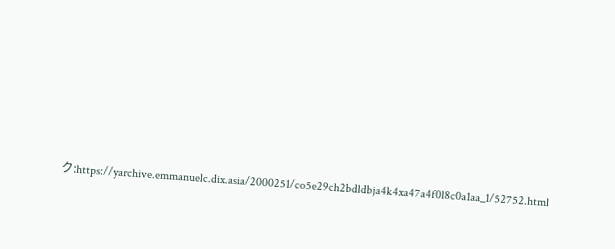ク:https://yarchive.emmanuelc.dix.asia/2000251/co5e29ch2bdldbja4k4xa47a4f0l8c0a1aa_1/52752.html